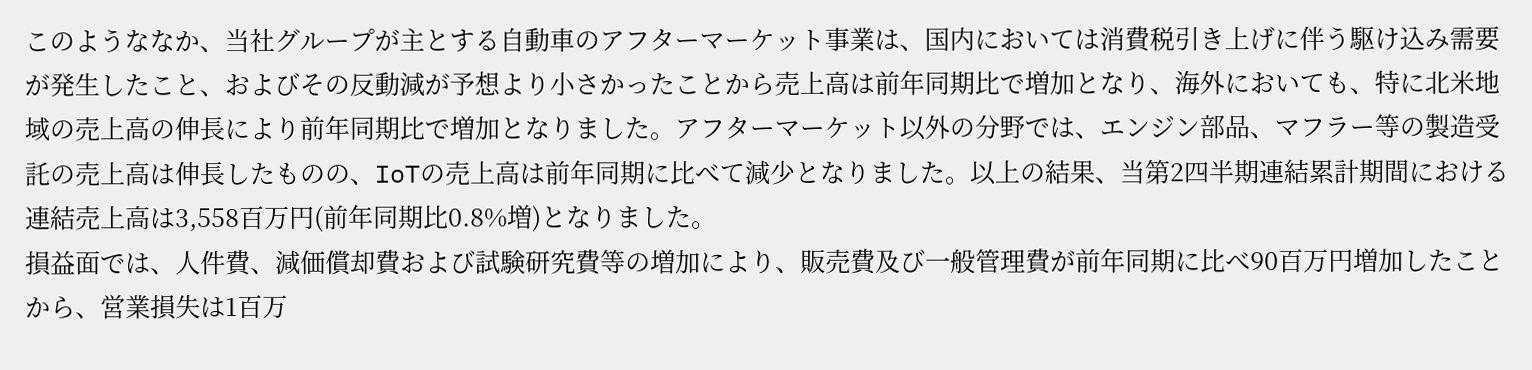このようななか、当社グループが主とする自動車のアフターマーケット事業は、国内においては消費税引き上げに伴う駆け込み需要が発生したこと、およびその反動減が予想より小さかったことから売上高は前年同期比で増加となり、海外においても、特に北米地域の売上高の伸長により前年同期比で増加となりました。アフターマーケット以外の分野では、エンジン部品、マフラー等の製造受託の売上高は伸長したものの、IoTの売上高は前年同期に比べて減少となりました。以上の結果、当第2四半期連結累計期間における連結売上高は3,558百万円(前年同期比0.8%増)となりました。
損益面では、人件費、減価償却費および試験研究費等の増加により、販売費及び一般管理費が前年同期に比べ90百万円増加したことから、営業損失は1百万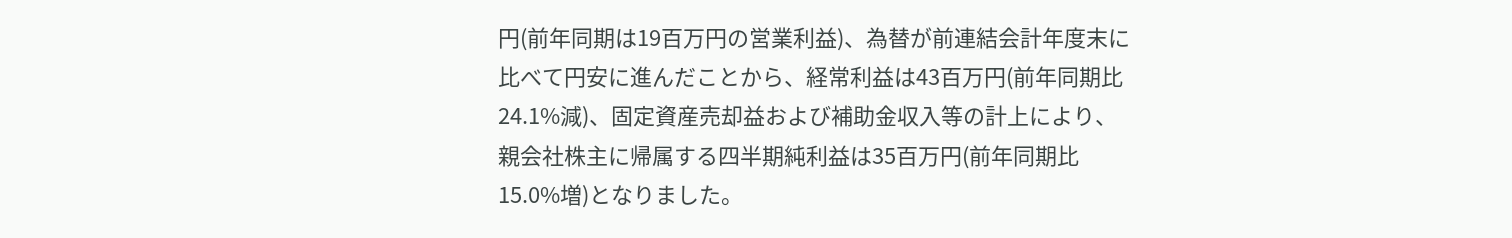円(前年同期は19百万円の営業利益)、為替が前連結会計年度末に比べて円安に進んだことから、経常利益は43百万円(前年同期比24.1%減)、固定資産売却益および補助金収入等の計上により、親会社株主に帰属する四半期純利益は35百万円(前年同期比15.0%増)となりました。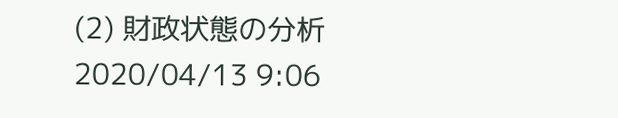(2) 財政状態の分析
2020/04/13 9:06